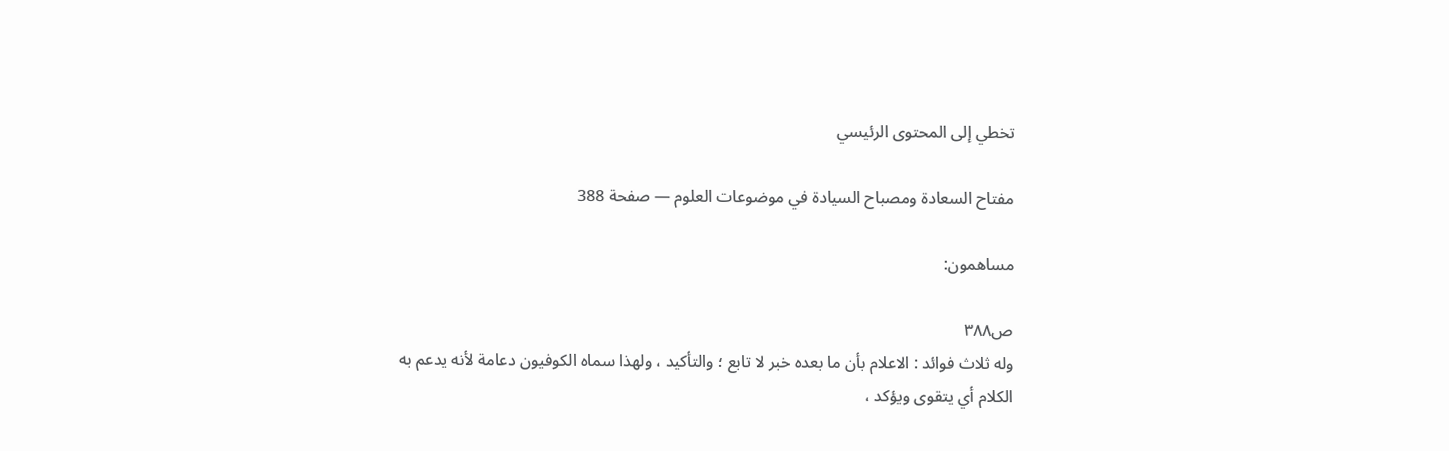تخطي إلى المحتوى الرئيسي

مفتاح السعادة ومصباح السيادة في موضوعات العلوم — صفحة 388

مساهمون:

ص٣٨٨
وله ثلاث فوائد : الاعلام بأن ما بعده خبر لا تابع ؛ والتأكيد ، ولهذا سماه الكوفيون دعامة لأنه يدعم به الكلام أي يتقوى ويؤكد ،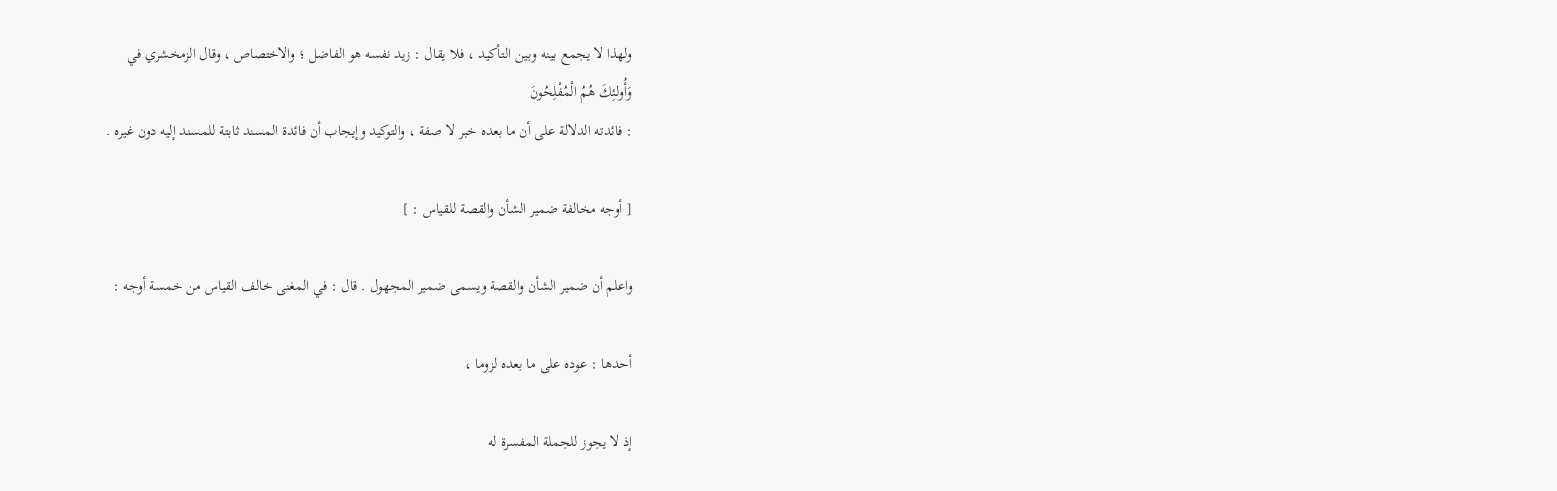ولهذا لا يجمع بينه وبين التأكيد ، فلا يقال : زيد نفسه هو الفاضل ؛ والاختصاص ، وقال الزمخشري في
وَأُولئِكَ هُمُ الْمُفْلِحُونَ
: فائدته الدلالة على أن ما بعده خبر لا صفة ، والتوكيد وإيجاب أن فائدة المسند ثابتة للمسند إليه دون غيره .

[ أوجه مخالفة ضمير الشأن والقصة للقياس : ]

واعلم أن ضمير الشأن والقصة ويسمى ضمير المجهول . قال : في المغنى خالف القياس من خمسة أوجه :

أحدها : عوده على ما بعده لزوما ،

إذ لا يجوز للجملة المفسرة له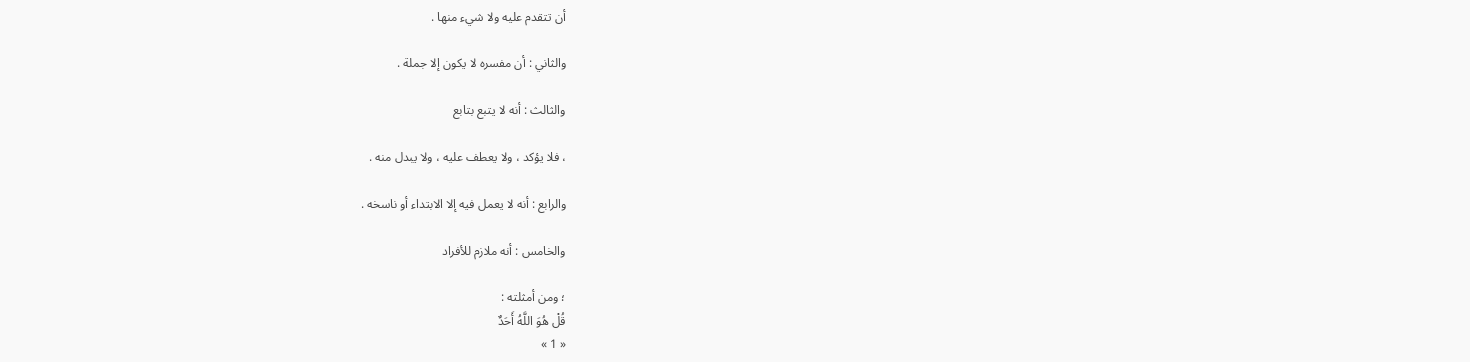أن تتقدم عليه ولا شيء منها .

والثاني : أن مفسره لا يكون إلا جملة .

والثالث : أنه لا يتبع بتابع

، فلا يؤكد ، ولا يعطف عليه ، ولا يبدل منه .

والرابع : أنه لا يعمل فيه إلا الابتداء أو ناسخه .

والخامس : أنه ملازم للأفراد

؛ ومن أمثلته :
قُلْ هُوَ اللَّهُ أَحَدٌ
« 1 »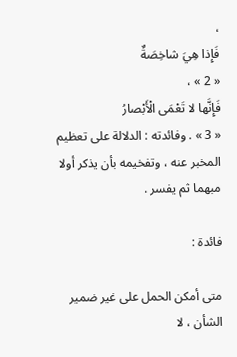،
فَإِذا هِيَ شاخِصَةٌ
« 2 » ،
فَإِنَّها لا تَعْمَى الْأَبْصارُ
« 3 » . وفائدته : الدلالة على تعظيم المخبر عنه ، وتفخيمه بأن يذكر أولا مبهما ثم يفسر .

فائدة :

متى أمكن الحمل على غير ضمير الشأن ، لا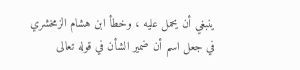ينبغي أن يحمل عليه ، وخطأ ابن هشام الزمخشري في جعل اسم أن ضمير الشأن في قوله تعالى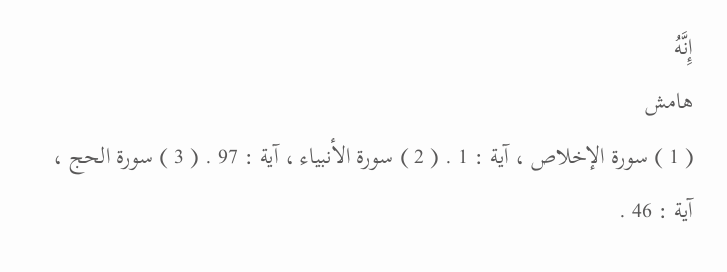إِنَّهُ
هامش
( 1 ) سورة الإخلاص ، آية : 1 . ( 2 ) سورة الأنبياء ، آية : 97 . ( 3 ) سورة الحج ، آية : 46 .